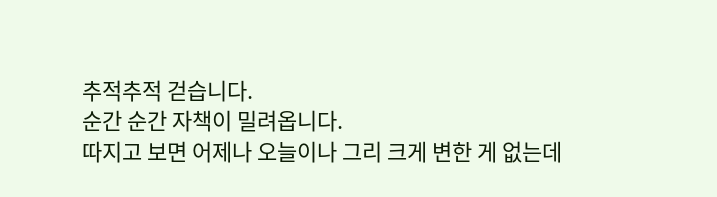추적추적 걷습니다.
순간 순간 자책이 밀려옵니다.
따지고 보면 어제나 오늘이나 그리 크게 변한 게 없는데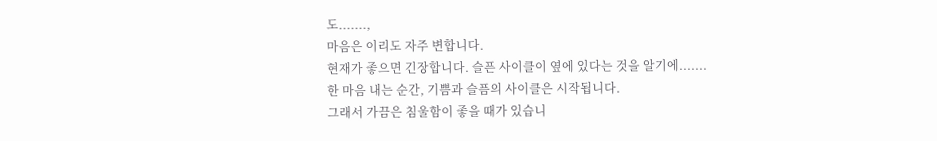도.......,
마음은 이리도 자주 변합니다.
현재가 좋으면 긴장합니다. 슬픈 사이클이 옆에 있다는 것을 알기에.......
한 마음 내는 순간, 기쁨과 슬픔의 사이클은 시작됩니다.
그래서 가끔은 침울함이 좋을 때가 있습니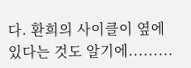다. 환희의 사이클이 옆에 있다는 것도 알기에.........